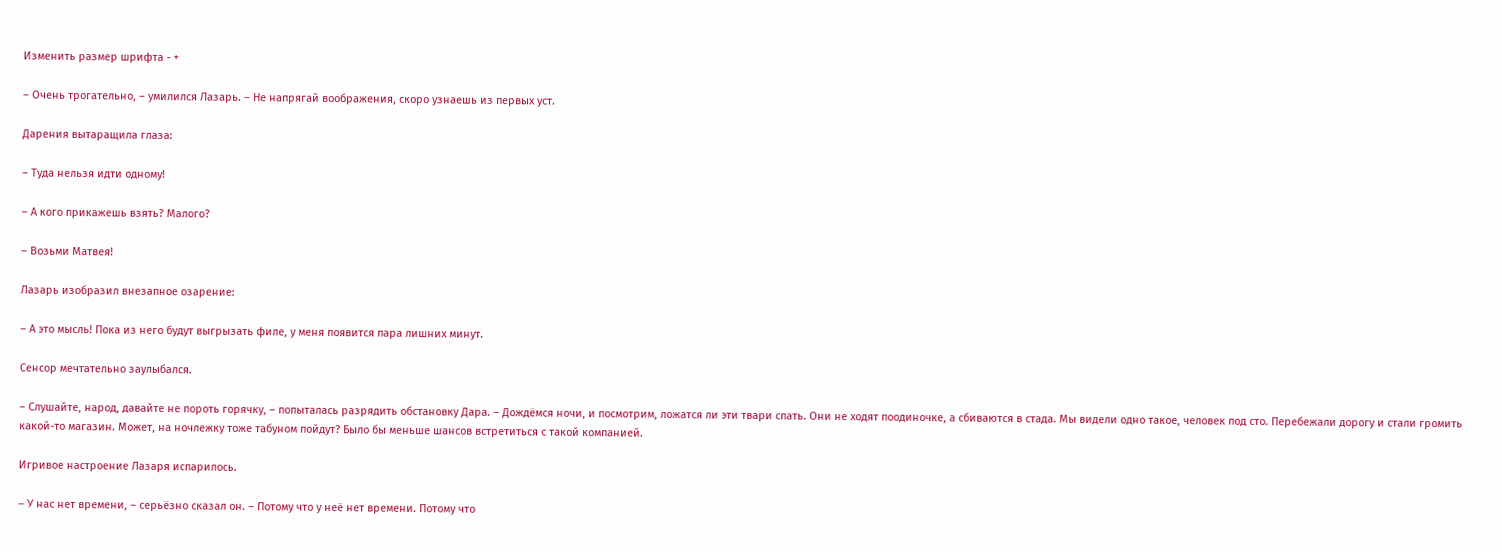Изменить размер шрифта - +

– Очень трогательно, – умилился Лазарь. – Не напрягай воображения, скоро узнаешь из первых уст.

Дарения вытаращила глаза:

– Туда нельзя идти одному!

– А кого прикажешь взять? Малого?

– Возьми Матвея!

Лазарь изобразил внезапное озарение:

– А это мысль! Пока из него будут выгрызать филе, у меня появится пара лишних минут.

Сенсор мечтательно заулыбался.

– Слушайте, народ, давайте не пороть горячку, – попыталась разрядить обстановку Дара. – Дождёмся ночи, и посмотрим, ложатся ли эти твари спать. Они не ходят поодиночке, а сбиваются в стада. Мы видели одно такое, человек под сто. Перебежали дорогу и стали громить какой-то магазин. Может, на ночлежку тоже табуном пойдут? Было бы меньше шансов встретиться с такой компанией.

Игривое настроение Лазаря испарилось.

– У нас нет времени, – серьёзно сказал он. – Потому что у неё нет времени. Потому что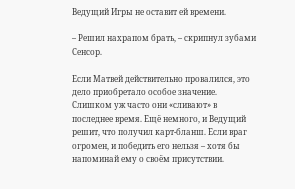Ведущий Игры не оставит ей времени.

– Решил нахрапом брать, – скрипнул зубами Сенсор.

Если Матвей действительно провалился, это дело приобретало особое значение. Слишком уж часто они «сливают» в последнее время. Ещё немного, и Ведущий решит, что получил карт-бланш. Если враг огромен, и победить его нельзя – хотя бы напоминай ему о своём присутствии.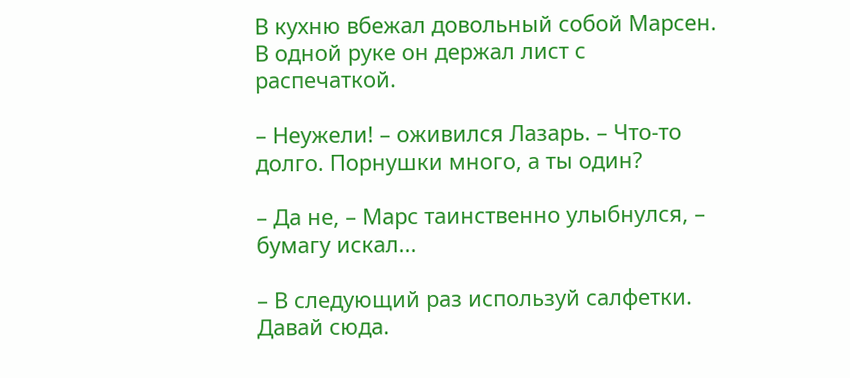В кухню вбежал довольный собой Марсен. В одной руке он держал лист с распечаткой.

– Неужели! – оживился Лазарь. – Что-то долго. Порнушки много, а ты один?

– Да не, – Марс таинственно улыбнулся, – бумагу искал...

– В следующий раз используй салфетки. Давай сюда.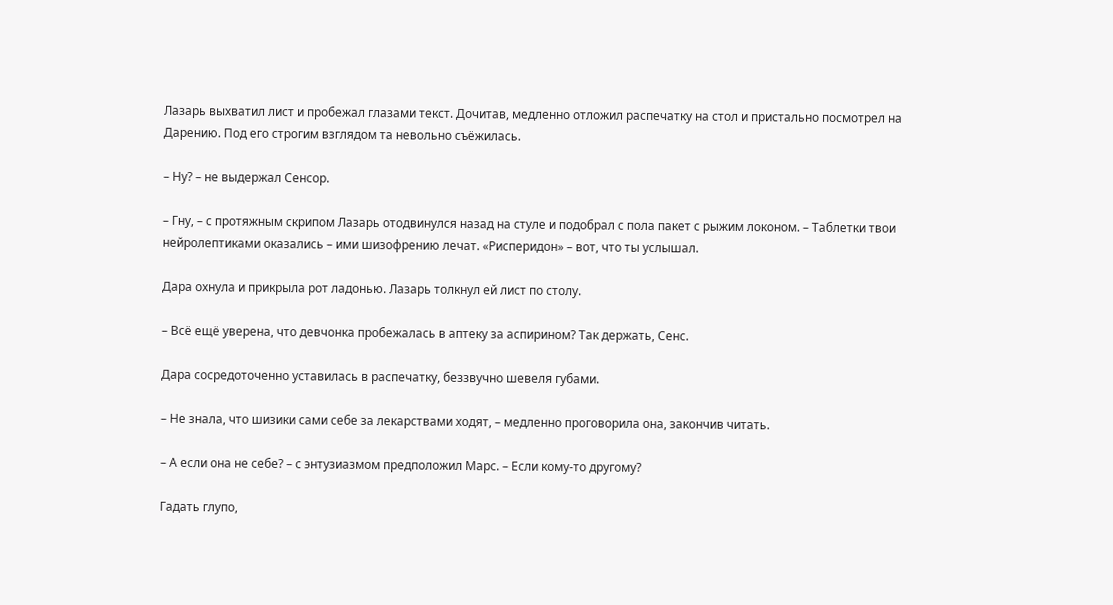Лазарь выхватил лист и пробежал глазами текст. Дочитав, медленно отложил распечатку на стол и пристально посмотрел на Дарению. Под его строгим взглядом та невольно съёжилась.

– Ну? – не выдержал Сенсор.

– Гну, – с протяжным скрипом Лазарь отодвинулся назад на стуле и подобрал с пола пакет с рыжим локоном. – Таблетки твои нейролептиками оказались – ими шизофрению лечат. «Рисперидон» – вот, что ты услышал.

Дара охнула и прикрыла рот ладонью. Лазарь толкнул ей лист по столу.

– Всё ещё уверена, что девчонка пробежалась в аптеку за аспирином? Так держать, Сенс.

Дара сосредоточенно уставилась в распечатку, беззвучно шевеля губами.

– Не знала, что шизики сами себе за лекарствами ходят, – медленно проговорила она, закончив читать.

– А если она не себе? – с энтузиазмом предположил Марс. – Если кому-то другому?

Гадать глупо,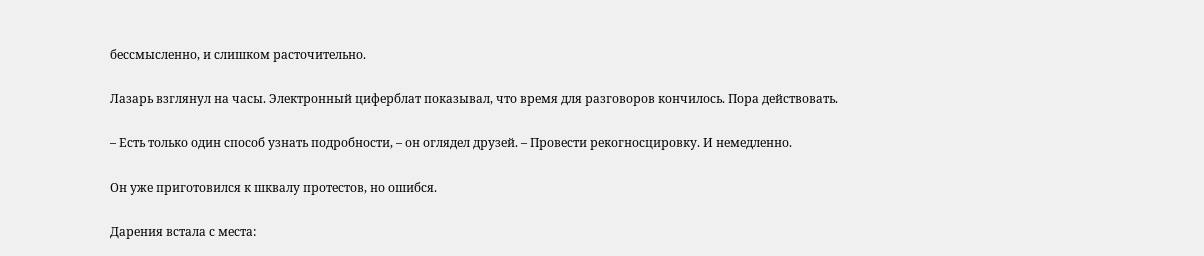бессмысленно, и слишком расточительно.

Лазарь взглянул на часы. Электронный циферблат показывал, что время для разговоров кончилось. Пора действовать.

– Есть только один способ узнать подробности, – он оглядел друзей. – Провести рекогносцировку. И немедленно.

Он уже приготовился к шквалу протестов, но ошибся.

Дарения встала с места: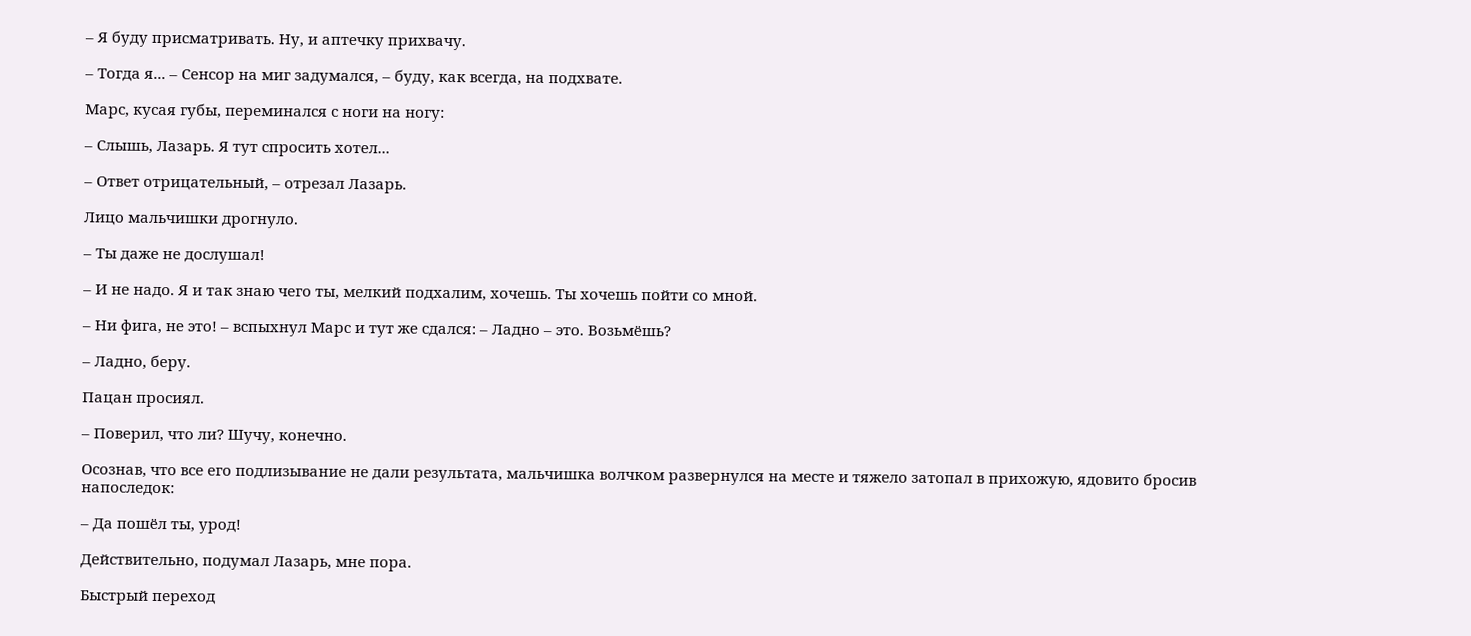– Я буду присматривать. Ну, и аптечку прихвачу.

– Тогда я... – Сенсор на миг задумался, – буду, как всегда, на подхвате.

Марс, кусая губы, переминался с ноги на ногу:

– Слышь, Лазарь. Я тут спросить хотел...

– Ответ отрицательный, – отрезал Лазарь.

Лицо мальчишки дрогнуло.

– Ты даже не дослушал!

– И не надо. Я и так знаю чего ты, мелкий подхалим, хочешь. Ты хочешь пойти со мной.

– Ни фига, не это! – вспыхнул Марс и тут же сдался: – Ладно – это. Возьмёшь?

– Ладно, беру.

Пацан просиял.

– Поверил, что ли? Шучу, конечно.

Осознав, что все его подлизывание не дали результата, мальчишка волчком развернулся на месте и тяжело затопал в прихожую, ядовито бросив напоследок:

– Да пошёл ты, урод!

Действительно, подумал Лазарь, мне пора.

Быстрый переход